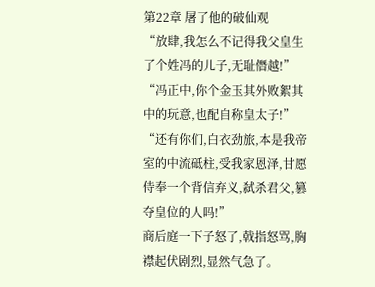第22章 屠了他的破仙观
“放肆,我怎么不记得我父皇生了个姓冯的儿子,无耻僭越!”
“冯正中,你个金玉其外败絮其中的玩意,也配自称皇太子!”
“还有你们,白衣劲旅,本是我帝室的中流砥柱,受我家恩泽,甘愿侍奉一个背信弃义,弑杀君父,篡夺皇位的人吗!”
商后庭一下子怒了,戟指怒骂,胸襟起伏剧烈,显然气急了。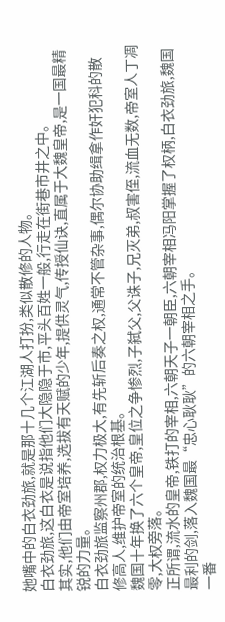她嘴中的白衣劲旅,就是那十几个江湖人打扮,类似散修的人物。
白衣劲旅,这白衣是说指他们大隐隐于市,平头百姓一般,行走在街巷市井之中。
其实,他们由帝室培养,选拔有天赋的少年,提供灵气,传授仙诀,直属于大魏皇帝,是一国最精锐的力量。
白衣劲旅监察州郡,权力极大,有先斩后奏之权,通常不管杂事,偶尔协助缉拿作奸犯科的散修高人,维护帝室的统治根基。
魏国十年换了六个皇帝,皇位之争惨烈,子弑父,父诛子,兄灭弟,叔害侄,流血无数,帝室人丁凋零,大权旁落。
正所谓,流水的皇帝,铁打的宰相,六朝天子一朝臣,六朝宰相冯阳掌握了权柄,白衣劲旅,魏国最利的剑,落入魏国最“忠心耿耿”的六朝宰相之手。
一番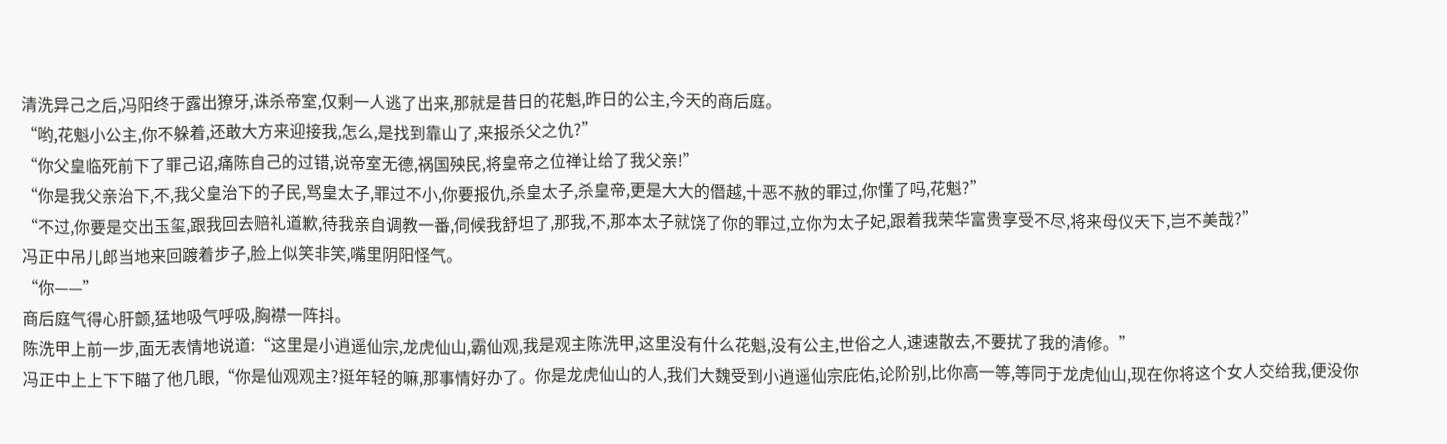清洗异己之后,冯阳终于露出獠牙,诛杀帝室,仅剩一人逃了出来,那就是昔日的花魁,昨日的公主,今天的商后庭。
“哟,花魁小公主,你不躲着,还敢大方来迎接我,怎么,是找到靠山了,来报杀父之仇?”
“你父皇临死前下了罪己诏,痛陈自己的过错,说帝室无德,祸国殃民,将皇帝之位禅让给了我父亲!”
“你是我父亲治下,不,我父皇治下的子民,骂皇太子,罪过不小,你要报仇,杀皇太子,杀皇帝,更是大大的僭越,十恶不赦的罪过,你懂了吗,花魁?”
“不过,你要是交出玉玺,跟我回去赔礼道歉,待我亲自调教一番,伺候我舒坦了,那我,不,那本太子就饶了你的罪过,立你为太子妃,跟着我荣华富贵享受不尽,将来母仪天下,岂不美哉?”
冯正中吊儿郎当地来回踱着步子,脸上似笑非笑,嘴里阴阳怪气。
“你——”
商后庭气得心肝颤,猛地吸气呼吸,胸襟一阵抖。
陈洗甲上前一步,面无表情地说道:“这里是小逍遥仙宗,龙虎仙山,霸仙观,我是观主陈洗甲,这里没有什么花魁,没有公主,世俗之人,速速散去,不要扰了我的清修。”
冯正中上上下下瞄了他几眼,“你是仙观观主?挺年轻的嘛,那事情好办了。你是龙虎仙山的人,我们大魏受到小逍遥仙宗庇佑,论阶别,比你高一等,等同于龙虎仙山,现在你将这个女人交给我,便没你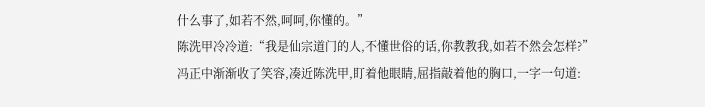什么事了,如若不然,呵呵,你懂的。”
陈洗甲冷冷道:“我是仙宗道门的人,不懂世俗的话,你教教我,如若不然会怎样?”
冯正中渐渐收了笑容,凑近陈洗甲,盯着他眼睛,屈指敲着他的胸口,一字一句道: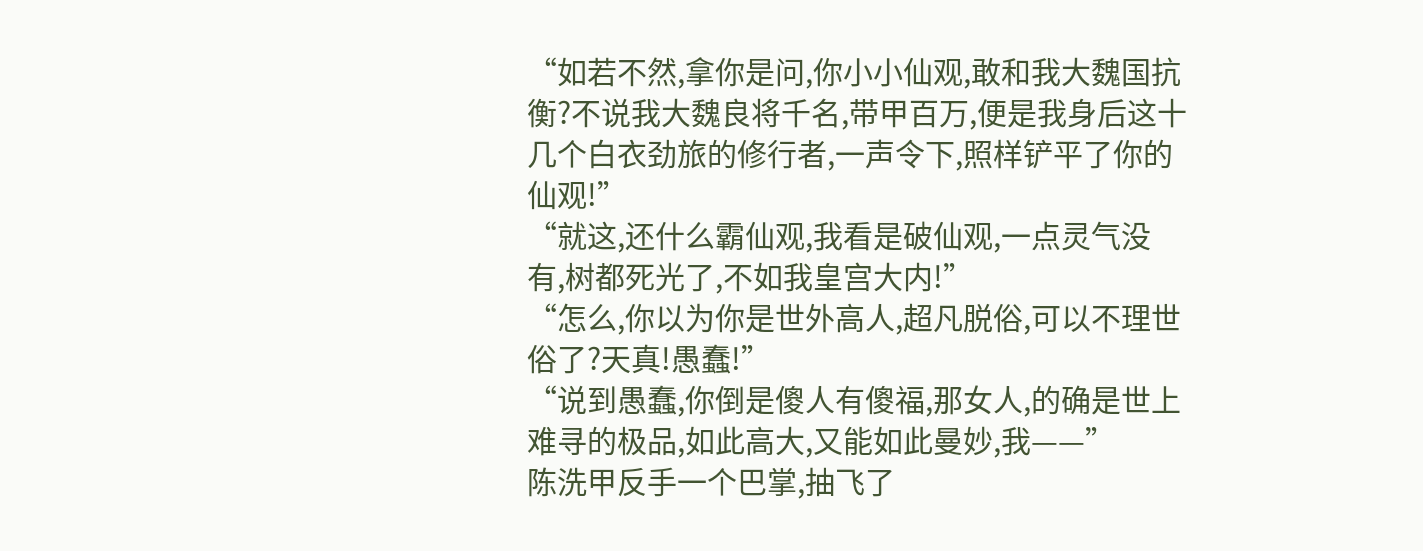“如若不然,拿你是问,你小小仙观,敢和我大魏国抗衡?不说我大魏良将千名,带甲百万,便是我身后这十几个白衣劲旅的修行者,一声令下,照样铲平了你的仙观!”
“就这,还什么霸仙观,我看是破仙观,一点灵气没有,树都死光了,不如我皇宫大内!”
“怎么,你以为你是世外高人,超凡脱俗,可以不理世俗了?天真!愚蠢!”
“说到愚蠢,你倒是傻人有傻福,那女人,的确是世上难寻的极品,如此高大,又能如此曼妙,我——”
陈洗甲反手一个巴掌,抽飞了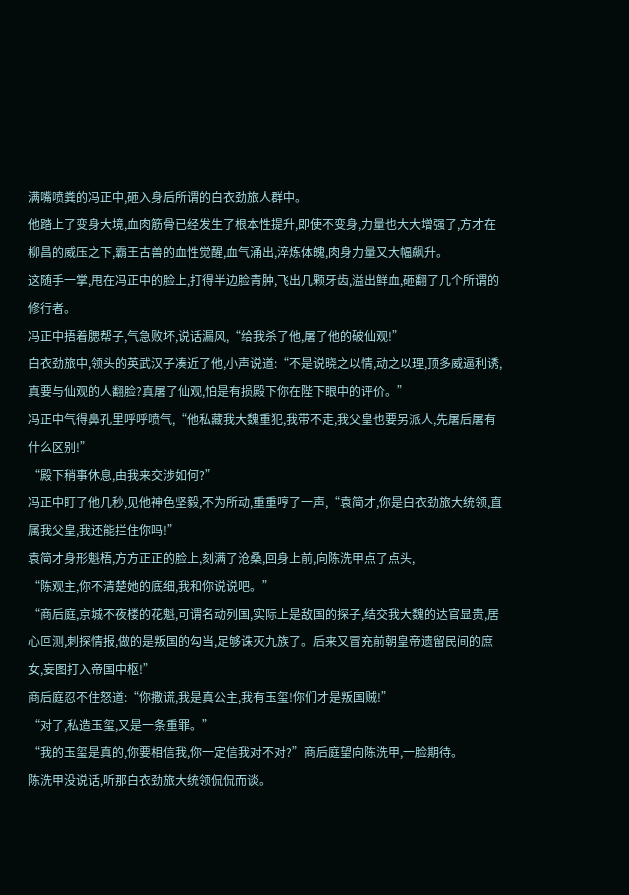满嘴喷粪的冯正中,砸入身后所谓的白衣劲旅人群中。
他踏上了变身大境,血肉筋骨已经发生了根本性提升,即使不变身,力量也大大增强了,方才在柳昌的威压之下,霸王古兽的血性觉醒,血气涌出,淬炼体魄,肉身力量又大幅飙升。
这随手一掌,甩在冯正中的脸上,打得半边脸青肿,飞出几颗牙齿,溢出鲜血,砸翻了几个所谓的修行者。
冯正中捂着腮帮子,气急败坏,说话漏风,“给我杀了他,屠了他的破仙观!”
白衣劲旅中,领头的英武汉子凑近了他,小声说道:“不是说晓之以情,动之以理,顶多威逼利诱,真要与仙观的人翻脸?真屠了仙观,怕是有损殿下你在陛下眼中的评价。”
冯正中气得鼻孔里呼呼喷气,“他私藏我大魏重犯,我带不走,我父皇也要另派人,先屠后屠有什么区别!”
“殿下稍事休息,由我来交涉如何?”
冯正中盯了他几秒,见他神色坚毅,不为所动,重重哼了一声,“袁简才,你是白衣劲旅大统领,直属我父皇,我还能拦住你吗!”
袁简才身形魁梧,方方正正的脸上,刻满了沧桑,回身上前,向陈洗甲点了点头,
“陈观主,你不清楚她的底细,我和你说说吧。”
“商后庭,京城不夜楼的花魁,可谓名动列国,实际上是敌国的探子,结交我大魏的达官显贵,居心叵测,刺探情报,做的是叛国的勾当,足够诛灭九族了。后来又冒充前朝皇帝遗留民间的庶女,妄图打入帝国中枢!”
商后庭忍不住怒道:“你撒谎,我是真公主,我有玉玺!你们才是叛国贼!”
“对了,私造玉玺,又是一条重罪。”
“我的玉玺是真的,你要相信我,你一定信我对不对?”商后庭望向陈洗甲,一脸期待。
陈洗甲没说话,听那白衣劲旅大统领侃侃而谈。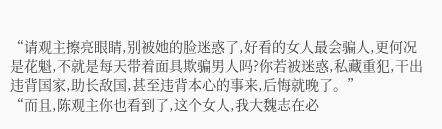“请观主擦亮眼睛,别被她的脸迷惑了,好看的女人最会骗人,更何况是花魁,不就是每天带着面具欺骗男人吗?你若被迷惑,私藏重犯,干出违背国家,助长敌国,甚至违背本心的事来,后悔就晚了。”
“而且,陈观主你也看到了,这个女人,我大魏志在必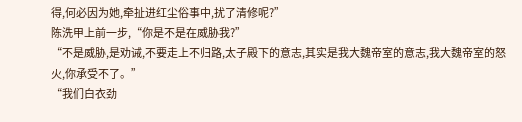得,何必因为她,牵扯进红尘俗事中,扰了清修呢?”
陈洗甲上前一步,“你是不是在威胁我?”
“不是威胁,是劝诫,不要走上不归路,太子殿下的意志,其实是我大魏帝室的意志,我大魏帝室的怒火,你承受不了。”
“我们白衣劲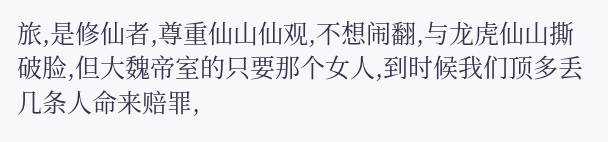旅,是修仙者,尊重仙山仙观,不想闹翻,与龙虎仙山撕破脸,但大魏帝室的只要那个女人,到时候我们顶多丢几条人命来赔罪,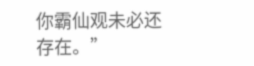你霸仙观未必还存在。”